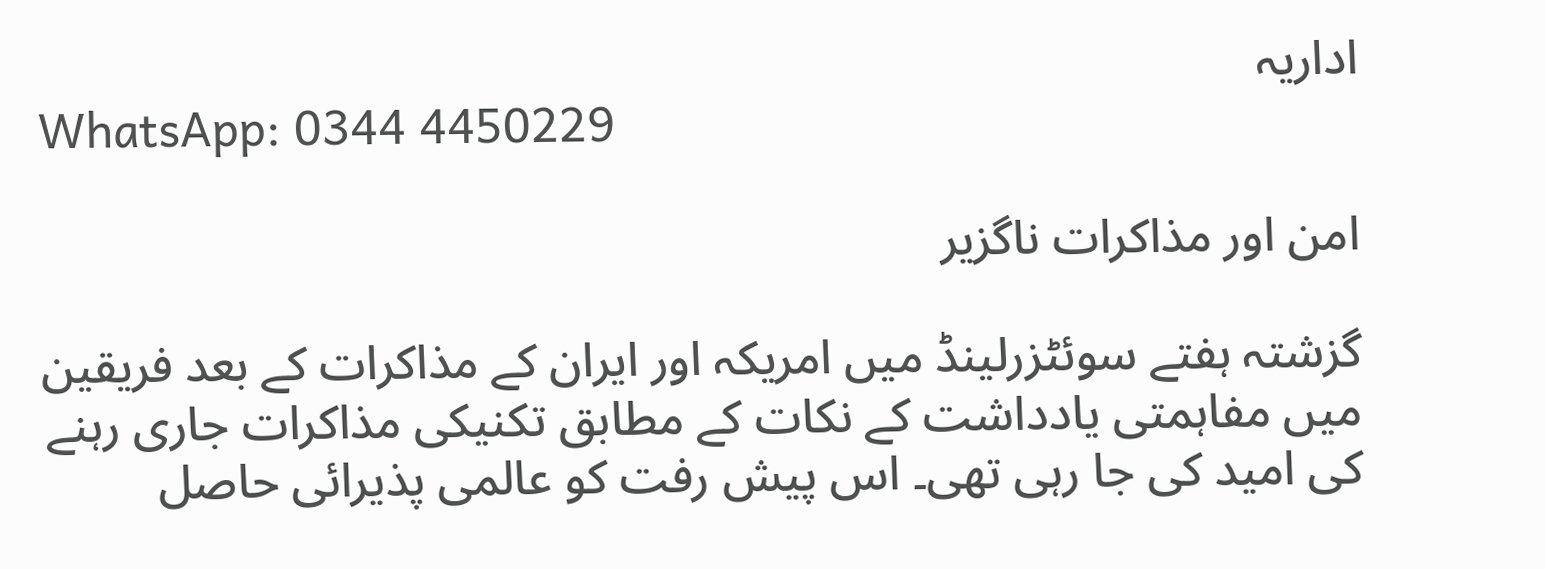اداریہ
WhatsApp: 0344 4450229

امن اور مذاکرات ناگزیر

گزشتہ ہفتے سوئٹزرلینڈ میں امریکہ اور ایران کے مذاکرات کے بعد فریقین میں مفاہمتی یادداشت کے نکات کے مطابق تکنیکی مذاکرات جاری رہنے کی امید کی جا رہی تھی۔ اس پیش رفت کو عالمی پذیرائی حاصل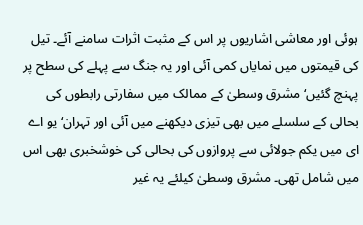ہوئی اور معاشی اشاریوں پر اس کے مثبت اثرات سامنے آئے۔ تیل کی قیمتوں میں نمایاں کمی آئی اور یہ جنگ سے پہلے کی سطح پر پہنچ گئیں‘ مشرق وسطیٰ کے ممالک میں سفارتی رابطوں کی بحالی کے سلسلے میں بھی تیزی دیکھنے میں آئی اور تہران‘ یو اے ای میں یکم جولائی سے پروازوں کی بحالی کی خوشخبری بھی اس میں شامل تھی۔ مشرق وسطیٰ کیلئے یہ غیر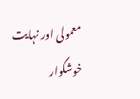معمولی اور نہایت خوشگوار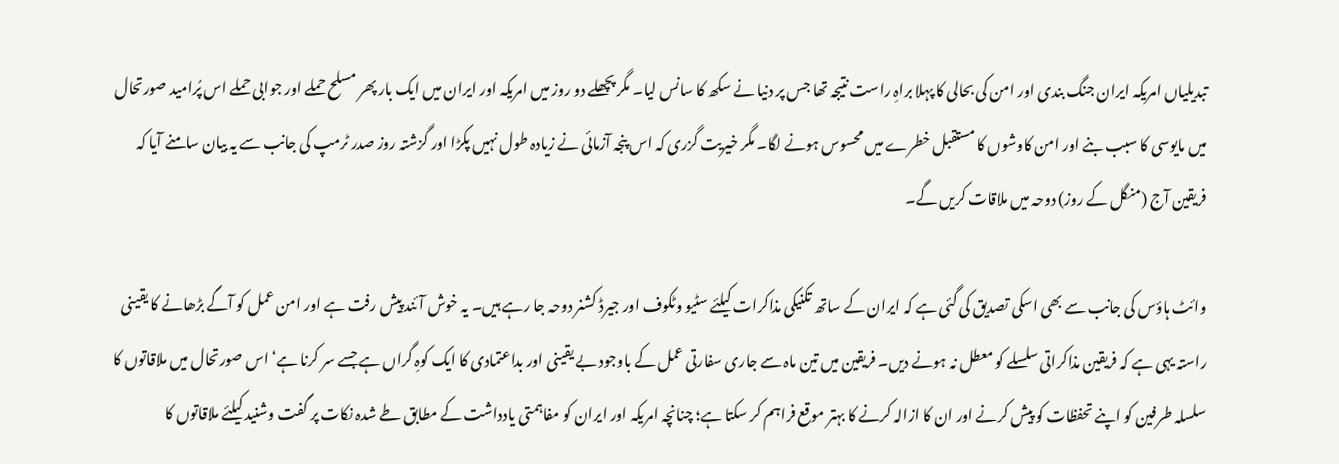تبدیلیاں امریکہ ایران جنگ بندی اور امن کی بحالی کا پہلا براہِ راست نتیجہ تھا جس پر دنیا نے سکھ کا سانس لیا۔ مگر پچھلے دو روز میں امریکہ اور ایران میں ایک بار پھر مسلح حملے اور جوابی حملے اس پُرامید صورتحال میں مایوسی کا سبب بنے اور امن کاوشوں کا مستقبل خطرے میں محسوس ہونے لگا۔ مگر خیریت گزری کہ اس پنجہ آزمائی نے زیادہ طول نہیں پکڑا اور گزشتہ روز صدر ٹرمپ کی جانب سے یہ بیان سامنے آیا کہ فریقین آج (منگل کے روز) دوحہ میں ملاقات کریں گے۔

وائٹ ہاؤس کی جانب سے بھی اسکی تصدیق کی گئی ہے کہ ایران کے ساتھ تکنیکی مذاکرات کیلئے سٹیو وٹکوف اور جیرڈ کشنر دوحہ جا رہے ہیں۔ یہ خوش آئند پیش رفت ہے اور امن عمل کو آگے بڑھانے کا یقینی راستہ یہی ہے کہ فریقین مذاکراتی سلسلے کو معطل نہ ہونے دیں۔ فریقین میں تین ماہ سے جاری سفارتی عمل کے باوجود بے یقینی اور بداعتمادی کا ایک کوہِ گراں ہے جسے سر کرنا ہے‘ اس صورتحال میں ملاقاتوں کا سلسلہ طرفین کو اپنے تحفظات کو پیش کرنے اور ان کا ازالہ کرنے کا بہتر موقع فراہم کر سکتا ہے؛ چنانچہ امریکہ اور ایران کو مفاہمتی یادداشت کے مطابق طے شدہ نکات پر گفت وشنید کیلئے ملاقاتوں کا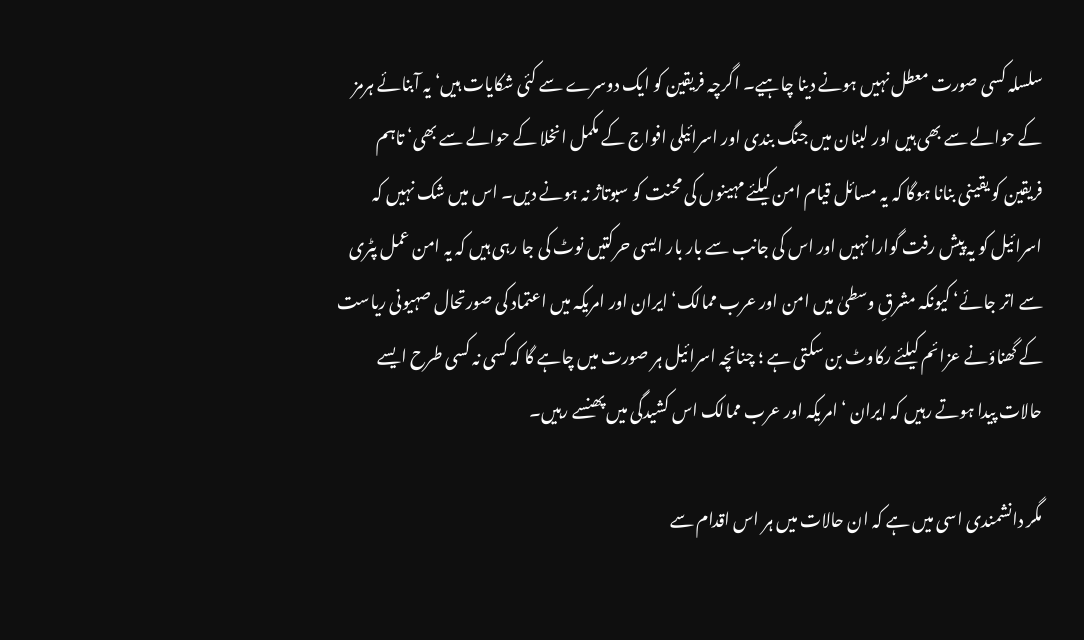سلسلہ کسی صورت معطل نہیں ہونے دینا چاہیے۔ اگرچہ فریقین کو ایک دوسرے سے کئی شکایات ہیں‘ یہ آبنائے ہرمز کے حوالے سے بھی ہیں اور لبنان میں جنگ بندی اور اسرائیلی افواج کے مکمل انخلا کے حوالے سے بھی‘ تاہم فریقین کو یقینی بنانا ہوگا کہ یہ مسائل قیام امن کیلئے مہینوں کی محنت کو سبوتاژ نہ ہونے دیں۔ اس میں شک نہیں کہ اسرائیل کو یہ پیش رفت گوارا نہیں اور اس کی جانب سے بار بار ایسی حرکتیں نوٹ کی جا رہی ہیں کہ یہ امن عمل پٹری سے اتر جائے‘ کیونکہ مشرقِ وسطیٰ میں امن اور عرب ممالک‘ ایران اور امریکہ میں اعتماد کی صورتحال صہیونی ریاست کے گھناؤنے عزائم کیلئے رکاوٹ بن سکتی ہے ؛ چنانچہ اسرائیل ہر صورت میں چاہے گا کہ کسی نہ کسی طرح ایسے حالات پیدا ہوتے رہیں کہ ایران ‘ امریکہ اور عرب ممالک اس کشیدگی میں پھنسے رہیں۔

مگر دانشمندی اسی میں ہے کہ ان حالات میں ہر اس اقدام سے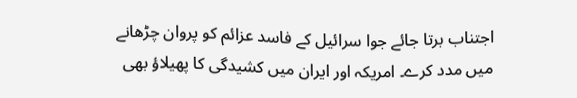اجتناب برتا جائے جوا سرائیل کے فاسد عزائم کو پروان چڑھانے میں مدد کرے۔ امریکہ اور ایران میں کشیدگی کا پھیلاؤ بھی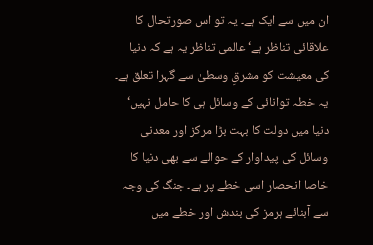ان میں سے ایک ہے۔ یہ تو اس صورتحال کا علاقائی تناظر ہے‘ عالمی تناظر یہ ہے کہ دنیا کی معیشت کو مشرقِ وسطیٰ سے گہرا تعلق ہے۔ یہ خطہ توانائی کے وسائل ہی کا حامل نہیں‘ دنیا میں دولت کا بہت بڑا مرکز اور معدنی وسائل کی پیداوار کے حوالے سے بھی دنیا کا خاصا انحصار اسی خطے پر ہے۔ جنگ کی وجہ سے آبنائے ہرمز کی بندش اور خطے میں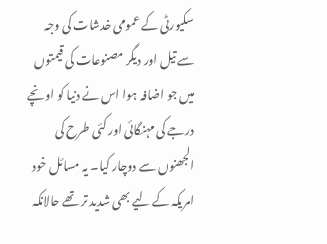سکیورٹی کے عمومی خدشات کی وجہ سے تیل اور دیگر مصنوعات کی قیمتوں میں جو اضافہ ہوا اس نے دنیا کو اونچے درجے کی مہنگائی اور کئی طرح کی الجھنوں سے دوچار کیا۔ یہ مسائل خود امریکہ کے لیے بھی شدید تر تھے حالانکہ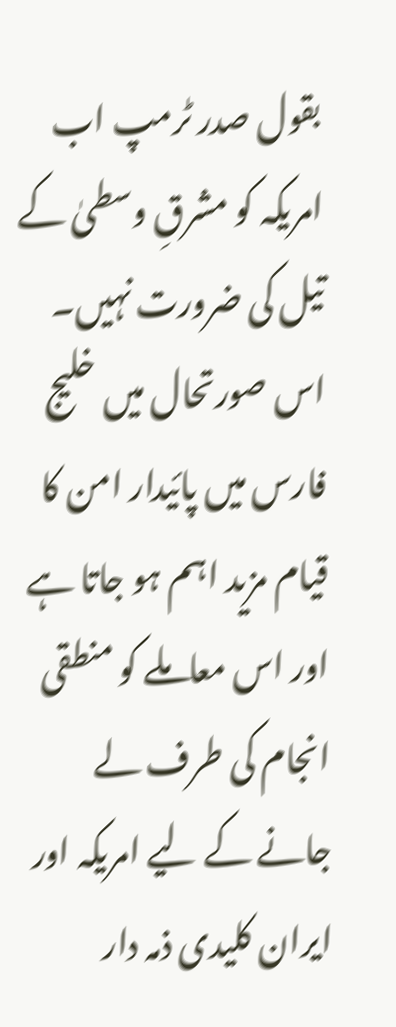بقول صدر ٹرمپ اب امریکہ کو مشرقِ وسطیٰ کے تیل کی ضرورت نہیں۔ اس صورتحال میں خلیج فارس میں پائیدار امن کا قیام مزید اہم ہو جاتا ہے اور اس معاملے کو منطقی انجام کی طرف لے جانے کے لیے امریکہ اور ایران کلیدی ذمہ دار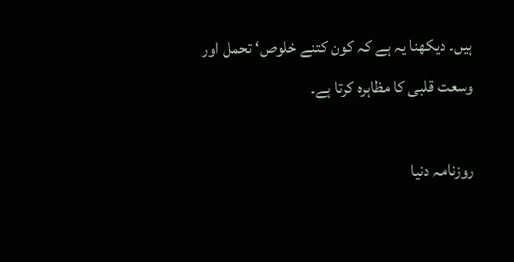ہیں۔ دیکھنا یہ ہے کہ کون کتنے خلوص‘ تحمل اور وسعت قلبی کا مظاہرہ کرتا ہے۔

روزنامہ دنیا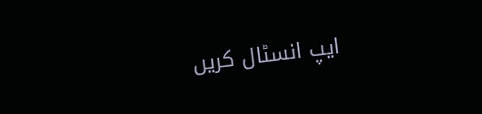ایپ انسٹال کریں